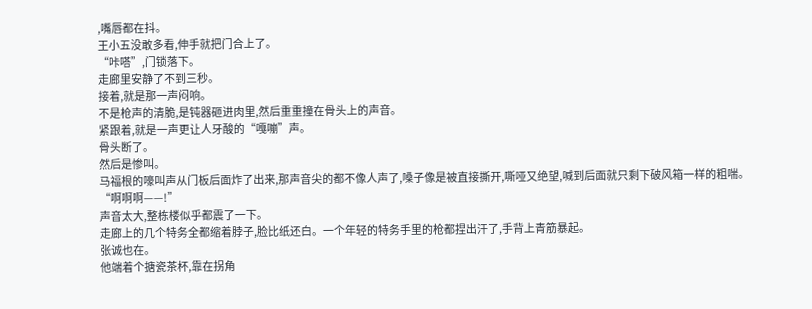,嘴唇都在抖。
王小五没敢多看,伸手就把门合上了。
“咔嗒”,门锁落下。
走廊里安静了不到三秒。
接着,就是那一声闷响。
不是枪声的清脆,是钝器砸进肉里,然后重重撞在骨头上的声音。
紧跟着,就是一声更让人牙酸的“嘎嘣”声。
骨头断了。
然后是惨叫。
马福根的嚎叫声从门板后面炸了出来,那声音尖的都不像人声了,嗓子像是被直接撕开,嘶哑又绝望,喊到后面就只剩下破风箱一样的粗喘。
“啊啊啊——!”
声音太大,整栋楼似乎都震了一下。
走廊上的几个特务全都缩着脖子,脸比纸还白。一个年轻的特务手里的枪都捏出汗了,手背上青筋暴起。
张诚也在。
他端着个搪瓷茶杯,靠在拐角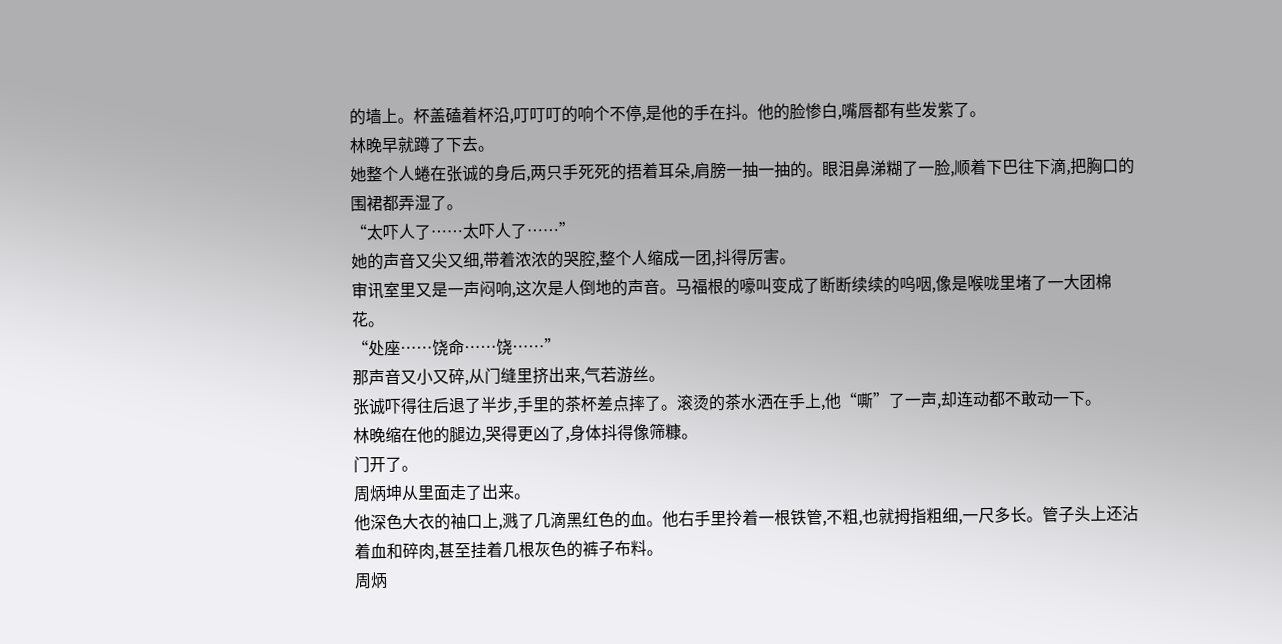的墙上。杯盖磕着杯沿,叮叮叮的响个不停,是他的手在抖。他的脸惨白,嘴唇都有些发紫了。
林晚早就蹲了下去。
她整个人蜷在张诚的身后,两只手死死的捂着耳朵,肩膀一抽一抽的。眼泪鼻涕糊了一脸,顺着下巴往下滴,把胸口的围裙都弄湿了。
“太吓人了……太吓人了……”
她的声音又尖又细,带着浓浓的哭腔,整个人缩成一团,抖得厉害。
审讯室里又是一声闷响,这次是人倒地的声音。马福根的嚎叫变成了断断续续的呜咽,像是喉咙里堵了一大团棉花。
“处座……饶命……饶……”
那声音又小又碎,从门缝里挤出来,气若游丝。
张诚吓得往后退了半步,手里的茶杯差点摔了。滚烫的茶水洒在手上,他“嘶”了一声,却连动都不敢动一下。
林晚缩在他的腿边,哭得更凶了,身体抖得像筛糠。
门开了。
周炳坤从里面走了出来。
他深色大衣的袖口上,溅了几滴黑红色的血。他右手里拎着一根铁管,不粗,也就拇指粗细,一尺多长。管子头上还沾着血和碎肉,甚至挂着几根灰色的裤子布料。
周炳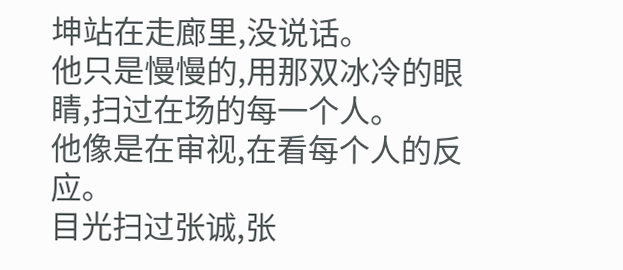坤站在走廊里,没说话。
他只是慢慢的,用那双冰冷的眼睛,扫过在场的每一个人。
他像是在审视,在看每个人的反应。
目光扫过张诚,张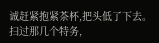诚赶紧抱紧茶杯,把头低了下去。
扫过那几个特务,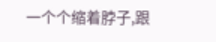一个个缩着脖子,跟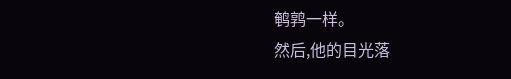鹌鹑一样。
然后,他的目光落